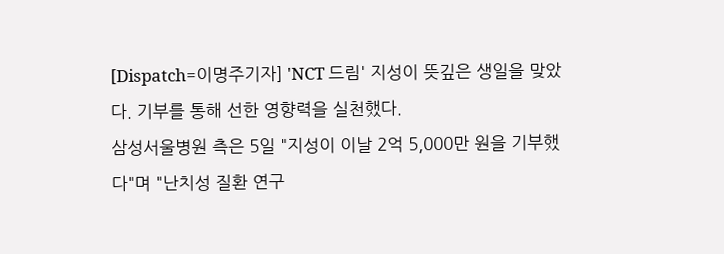[Dispatch=이명주기자] 'NCT 드림' 지성이 뜻깊은 생일을 맞았다. 기부를 통해 선한 영향력을 실천했다.
삼성서울병원 측은 5일 "지성이 이날 2억 5,000만 원을 기부했다"며 "난치성 질환 연구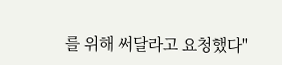를 위해 써달라고 요청했다"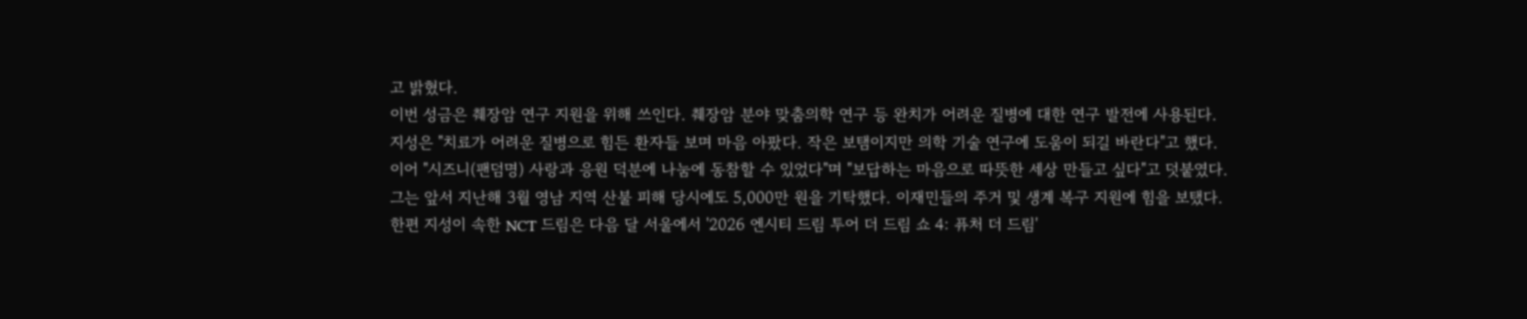고 밝혔다.
이번 성금은 췌장암 연구 지원을 위해 쓰인다. 췌장암 분야 맞춤의학 연구 등 완치가 어려운 질병에 대한 연구 발전에 사용된다.
지성은 "치료가 어려운 질병으로 힘든 환자들 보며 마음 아팠다. 작은 보탬이지만 의학 기술 연구에 도움이 되길 바란다"고 했다.
이어 "시즈니(팬덤명) 사랑과 응원 덕분에 나눔에 동참할 수 있었다"며 "보답하는 마음으로 따뜻한 세상 만들고 싶다"고 덧붙였다.
그는 앞서 지난해 3월 영남 지역 산불 피해 당시에도 5,000만 원을 기탁했다. 이재민들의 주거 및 생계 복구 지원에 힘을 보탰다.
한편 지성이 속한 NCT 드림은 다음 달 서울에서 '2026 엔시티 드림 투어 더 드림 쇼 4: 퓨처 더 드림'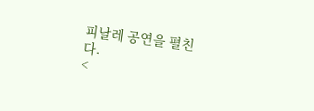피날레 공연을 펼친다.
<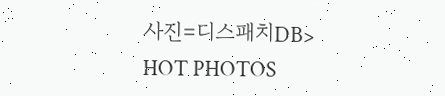사진=디스패치DB>
HOT PHOTOS